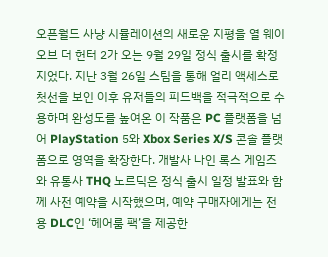오픈월드 사냥 시뮬레이션의 새로운 지평을 열 웨이 오브 더 헌터 2가 오는 9월 29일 정식 출시를 확정 지었다. 지난 3월 26일 스팀을 통해 얼리 액세스로 첫선을 보인 이후 유저들의 피드백을 적극적으로 수용하며 완성도를 높여온 이 작품은 PC 플랫폼을 넘어 PlayStation 5와 Xbox Series X/S 콘솔 플랫폼으로 영역을 확장한다. 개발사 나인 록스 게임즈와 유통사 THQ 노르딕은 정식 출시 일정 발표와 함께 사전 예약을 시작했으며, 예약 구매자에게는 전용 DLC인 ‘헤어룸 팩’을 제공한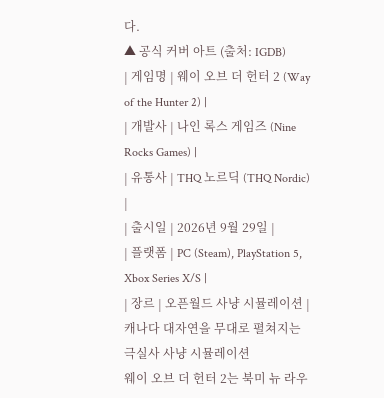다.
▲ 공식 커버 아트 (출처: IGDB)
| 게임명 | 웨이 오브 더 헌터 2 (Way of the Hunter 2) |
| 개발사 | 나인 록스 게임즈 (Nine Rocks Games) |
| 유통사 | THQ 노르딕 (THQ Nordic) |
| 출시일 | 2026년 9월 29일 |
| 플랫폼 | PC (Steam), PlayStation 5, Xbox Series X/S |
| 장르 | 오픈월드 사냥 시뮬레이션 |
캐나다 대자연을 무대로 펼쳐지는 극실사 사냥 시뮬레이션
웨이 오브 더 헌터 2는 북미 뉴 라우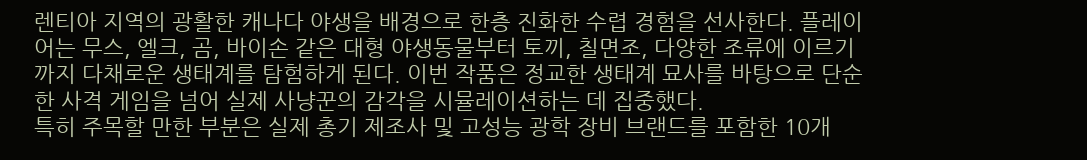렌티아 지역의 광활한 캐나다 야생을 배경으로 한층 진화한 수렵 경험을 선사한다. 플레이어는 무스, 엘크, 곰, 바이손 같은 대형 야생동물부터 토끼, 칠면조, 다양한 조류에 이르기까지 다채로운 생태계를 탐험하게 된다. 이번 작품은 정교한 생태계 묘사를 바탕으로 단순한 사격 게임을 넘어 실제 사냥꾼의 감각을 시뮬레이션하는 데 집중했다.
특히 주목할 만한 부분은 실제 총기 제조사 및 고성능 광학 장비 브랜드를 포함한 10개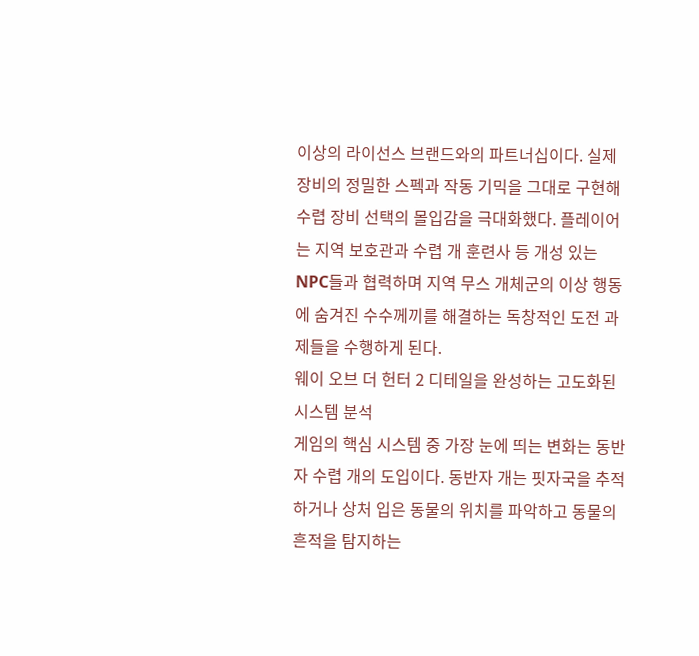이상의 라이선스 브랜드와의 파트너십이다. 실제 장비의 정밀한 스펙과 작동 기믹을 그대로 구현해 수렵 장비 선택의 몰입감을 극대화했다. 플레이어는 지역 보호관과 수렵 개 훈련사 등 개성 있는 NPC들과 협력하며 지역 무스 개체군의 이상 행동에 숨겨진 수수께끼를 해결하는 독창적인 도전 과제들을 수행하게 된다.
웨이 오브 더 헌터 2 디테일을 완성하는 고도화된 시스템 분석
게임의 핵심 시스템 중 가장 눈에 띄는 변화는 동반자 수렵 개의 도입이다. 동반자 개는 핏자국을 추적하거나 상처 입은 동물의 위치를 파악하고 동물의 흔적을 탐지하는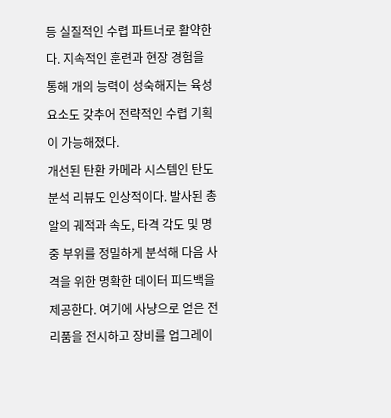등 실질적인 수렵 파트너로 활약한다. 지속적인 훈련과 현장 경험을 통해 개의 능력이 성숙해지는 육성 요소도 갖추어 전략적인 수렵 기획이 가능해졌다.
개선된 탄환 카메라 시스템인 탄도 분석 리뷰도 인상적이다. 발사된 총알의 궤적과 속도, 타격 각도 및 명중 부위를 정밀하게 분석해 다음 사격을 위한 명확한 데이터 피드백을 제공한다. 여기에 사냥으로 얻은 전리품을 전시하고 장비를 업그레이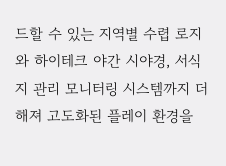드할 수 있는 지역별 수렵 로지와 하이테크 야간 시야경, 서식지 관리 모니터링 시스템까지 더해져 고도화된 플레이 환경을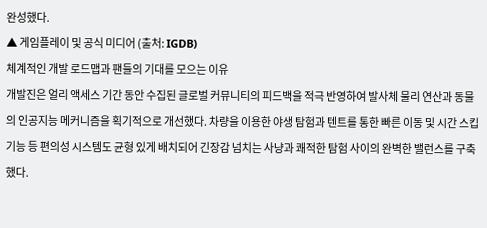완성했다.
▲ 게임플레이 및 공식 미디어 (출처: IGDB)
체계적인 개발 로드맵과 팬들의 기대를 모으는 이유
개발진은 얼리 액세스 기간 동안 수집된 글로벌 커뮤니티의 피드백을 적극 반영하여 발사체 물리 연산과 동물의 인공지능 메커니즘을 획기적으로 개선했다. 차량을 이용한 야생 탐험과 텐트를 통한 빠른 이동 및 시간 스킵 기능 등 편의성 시스템도 균형 있게 배치되어 긴장감 넘치는 사냥과 쾌적한 탐험 사이의 완벽한 밸런스를 구축했다.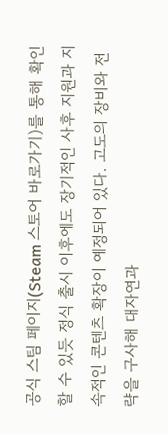공식 스팀 페이지(Steam 스토어 바로가기)를 통해 확인할 수 있듯 정식 출시 이후에도 장기적인 사후 지원과 지속적인 콘텐츠 확장이 예정되어 있다. 고도의 장비와 전략을 구사해 대자연과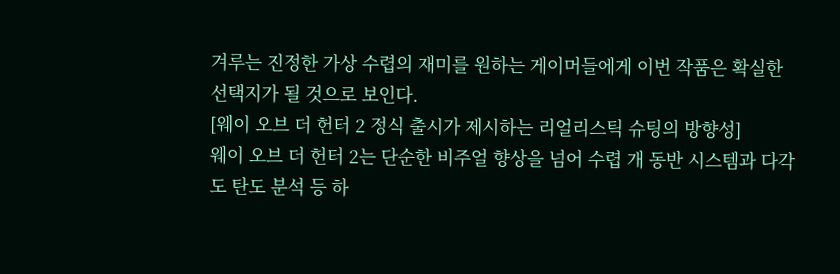겨루는 진정한 가상 수렵의 재미를 원하는 게이머들에게 이번 작품은 확실한 선택지가 될 것으로 보인다.
[웨이 오브 더 헌터 2 정식 출시가 제시하는 리얼리스틱 슈팅의 방향성]
웨이 오브 더 헌터 2는 단순한 비주얼 향상을 넘어 수렵 개 동반 시스템과 다각도 탄도 분석 등 하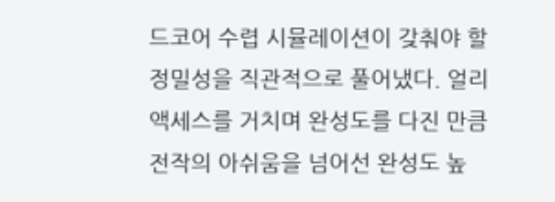드코어 수렵 시뮬레이션이 갖춰야 할 정밀성을 직관적으로 풀어냈다. 얼리 액세스를 거치며 완성도를 다진 만큼 전작의 아쉬움을 넘어선 완성도 높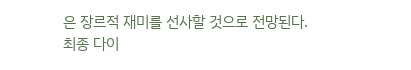은 장르적 재미를 선사할 것으로 전망된다.
최종 다이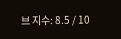브 지수: 8.5 / 10